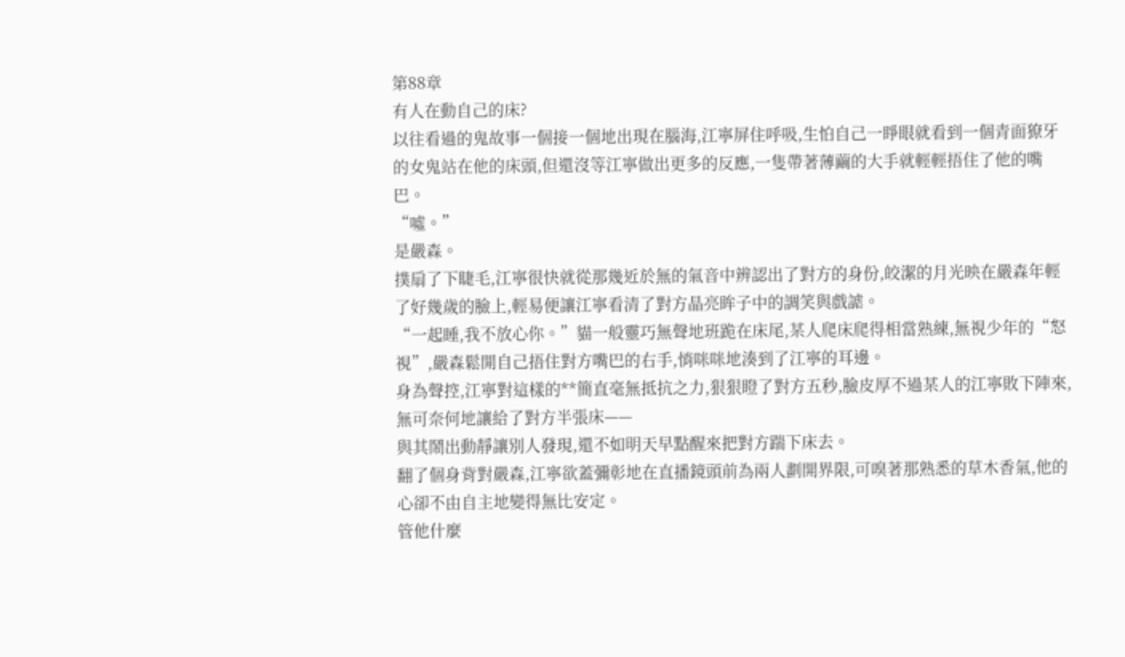第88章
有人在動自己的床?
以往看過的鬼故事一個接一個地出現在腦海,江寧屏住呼吸,生怕自己一睜眼就看到一個青面獠牙的女鬼站在他的床頭,但還沒等江寧做出更多的反應,一隻帶著薄繭的大手就輕輕捂住了他的嘴巴。
“噓。”
是嚴森。
撲扇了下睫毛,江寧很快就從那幾近於無的氣音中辨認出了對方的身份,皎潔的月光映在嚴森年輕了好幾歲的臉上,輕易便讓江寧看清了對方晶亮眸子中的調笑與戲謔。
“一起睡,我不放心你。”貓一般靈巧無聲地班跪在床尾,某人爬床爬得相當熟練,無視少年的“怒視”,嚴森鬆開自己捂住對方嘴巴的右手,悄咪咪地湊到了江寧的耳邊。
身為聲控,江寧對這樣的**簡直毫無抵抗之力,狠狠瞪了對方五秒,臉皮厚不過某人的江寧敗下陣來,無可奈何地讓給了對方半張床——
與其鬧出動靜讓別人發現,還不如明天早點醒來把對方踹下床去。
翻了個身背對嚴森,江寧欲蓋彌彰地在直播鏡頭前為兩人劃開界限,可嗅著那熟悉的草木香氣,他的心卻不由自主地變得無比安定。
管他什麼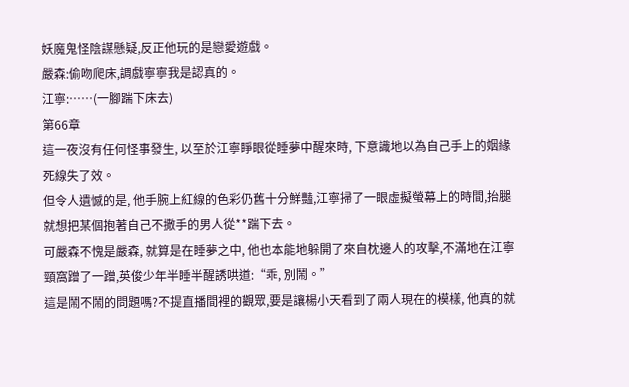妖魔鬼怪陰謀懸疑,反正他玩的是戀愛遊戲。
嚴森:偷吻爬床,調戲寧寧我是認真的。
江寧:……(一腳踹下床去)
第66章
這一夜沒有任何怪事發生, 以至於江寧睜眼從睡夢中醒來時, 下意識地以為自己手上的姻緣死線失了效。
但令人遺憾的是, 他手腕上紅線的色彩仍舊十分鮮豔,江寧掃了一眼虛擬螢幕上的時間,抬腿就想把某個抱著自己不撒手的男人從**踹下去。
可嚴森不愧是嚴森, 就算是在睡夢之中, 他也本能地躲開了來自枕邊人的攻擊,不滿地在江寧頸窩蹭了一蹭,英俊少年半睡半醒誘哄道:“乖, 別鬧。”
這是鬧不鬧的問題嗎?不提直播間裡的觀眾,要是讓楊小天看到了兩人現在的模樣, 他真的就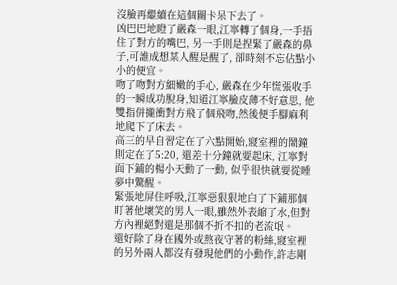沒臉再繼續在這個關卡呆下去了。
凶巴巴地瞪了嚴森一眼,江寧轉了個身,一手捂住了對方的嘴巴, 另一手則是捏緊了嚴森的鼻子,可誰成想某人醒是醒了, 卻時刻不忘佔點小小的便宜。
吻了吻對方細嫩的手心, 嚴森在少年慌張收手的一瞬成功脫身,知道江寧臉皮薄不好意思, 他雙指併攏衝對方飛了個飛吻,然後便手腳麻利地爬下了床去。
高三的早自習定在了六點開始,寢室裡的鬧鐘則定在了5:20, 還差十分鐘就要起床, 江寧對面下鋪的楊小天動了一動, 似乎很快就要從睡夢中驚醒。
緊張地屏住呼吸,江寧惡狠狠地白了下鋪那個盯著他壞笑的男人一眼,雖然外表縮了水,但對方內裡絕對還是那個不折不扣的老流氓。
還好除了身在國外或熬夜守著的粉絲,寢室裡的另外兩人都沒有發現他們的小動作,許志剛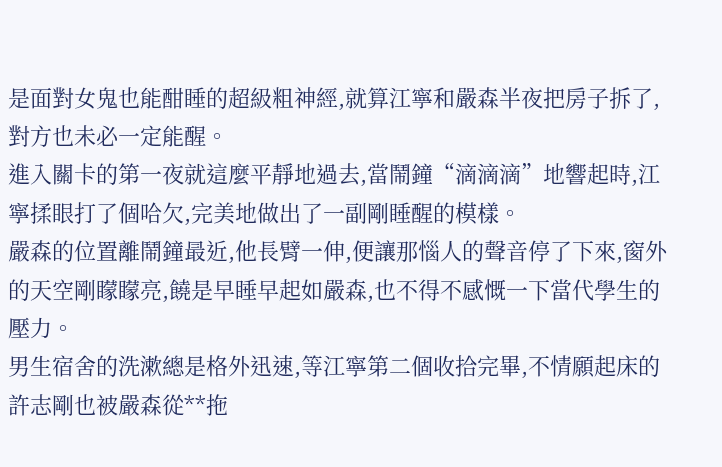是面對女鬼也能酣睡的超級粗神經,就算江寧和嚴森半夜把房子拆了,對方也未必一定能醒。
進入關卡的第一夜就這麼平靜地過去,當鬧鐘“滴滴滴”地響起時,江寧揉眼打了個哈欠,完美地做出了一副剛睡醒的模樣。
嚴森的位置離鬧鐘最近,他長臂一伸,便讓那惱人的聲音停了下來,窗外的天空剛矇矇亮,饒是早睡早起如嚴森,也不得不感慨一下當代學生的壓力。
男生宿舍的洗漱總是格外迅速,等江寧第二個收拾完畢,不情願起床的許志剛也被嚴森從**拖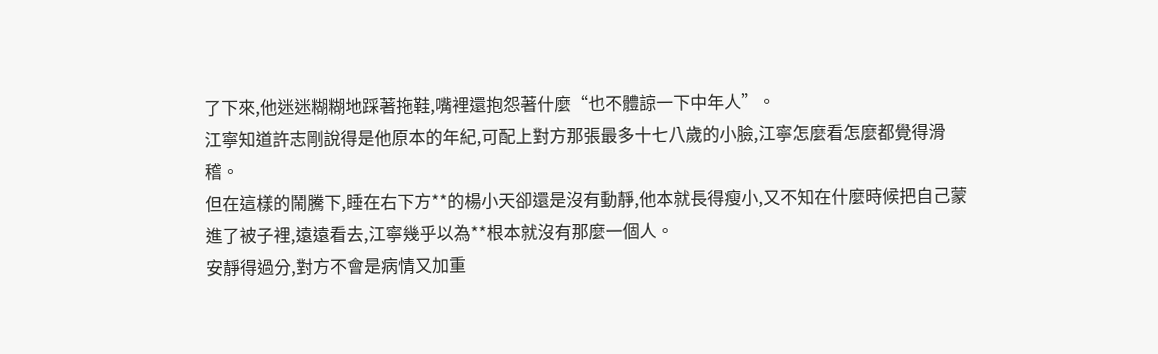了下來,他迷迷糊糊地踩著拖鞋,嘴裡還抱怨著什麼“也不體諒一下中年人”。
江寧知道許志剛說得是他原本的年紀,可配上對方那張最多十七八歲的小臉,江寧怎麼看怎麼都覺得滑稽。
但在這樣的鬧騰下,睡在右下方**的楊小天卻還是沒有動靜,他本就長得瘦小,又不知在什麼時候把自己蒙進了被子裡,遠遠看去,江寧幾乎以為**根本就沒有那麼一個人。
安靜得過分,對方不會是病情又加重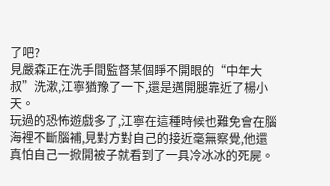了吧?
見嚴森正在洗手間監督某個睜不開眼的“中年大叔”洗漱,江寧猶豫了一下,還是邁開腿靠近了楊小天。
玩過的恐怖遊戲多了,江寧在這種時候也難免會在腦海裡不斷腦補,見對方對自己的接近毫無察覺,他還真怕自己一掀開被子就看到了一具冷冰冰的死屍。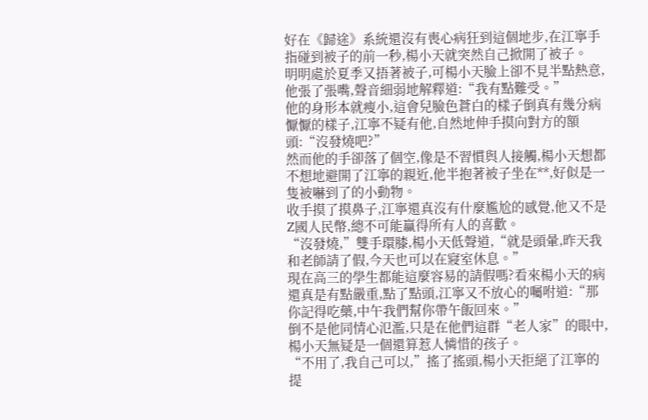好在《歸途》系統還沒有喪心病狂到這個地步,在江寧手指碰到被子的前一秒,楊小天就突然自己掀開了被子。
明明處於夏季又捂著被子,可楊小天臉上卻不見半點熱意,他張了張嘴,聲音細弱地解釋道:“我有點難受。”
他的身形本就瘦小,這會兒臉色蒼白的樣子倒真有幾分病懨懨的樣子,江寧不疑有他,自然地伸手摸向對方的額頭:“沒發燒吧?”
然而他的手卻落了個空,像是不習慣與人接觸,楊小天想都不想地避開了江寧的親近,他半抱著被子坐在**,好似是一隻被嚇到了的小動物。
收手摸了摸鼻子,江寧還真沒有什麼尷尬的感覺,他又不是Z國人民幣,總不可能贏得所有人的喜歡。
“沒發燒,”雙手環膝,楊小天低聲道,“就是頭暈,昨天我和老師請了假,今天也可以在寢室休息。”
現在高三的學生都能這麼容易的請假嗎?看來楊小天的病還真是有點嚴重,點了點頭,江寧又不放心的囑咐道:“那你記得吃藥,中午我們幫你帶午飯回來。”
倒不是他同情心氾濫,只是在他們這群“老人家”的眼中,楊小天無疑是一個還算惹人憐惜的孩子。
“不用了,我自己可以,”搖了搖頭,楊小天拒絕了江寧的提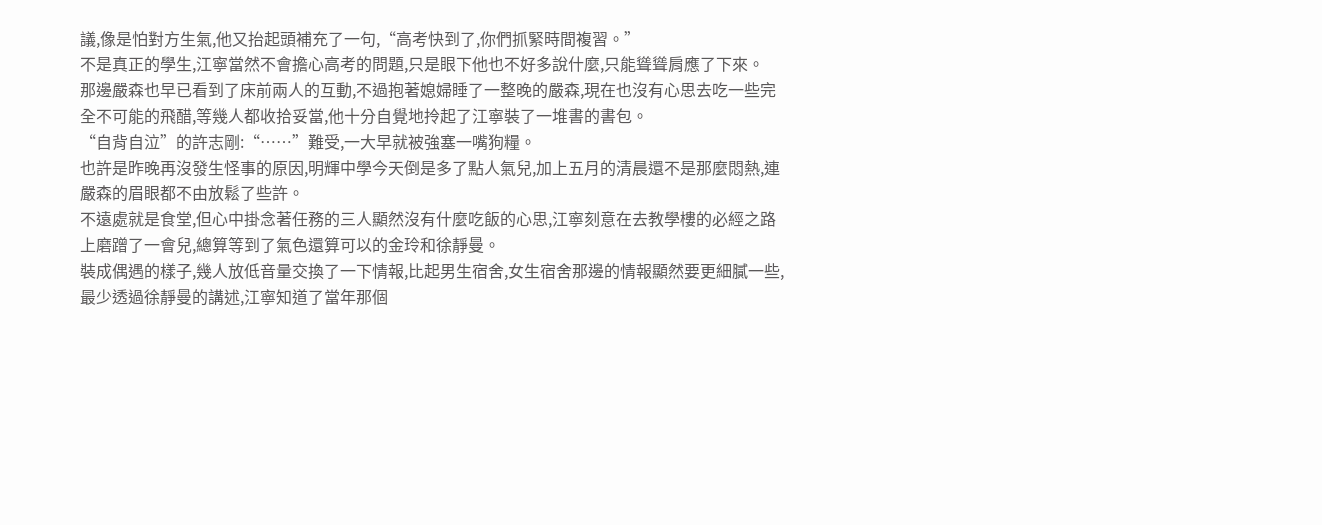議,像是怕對方生氣,他又抬起頭補充了一句,“高考快到了,你們抓緊時間複習。”
不是真正的學生,江寧當然不會擔心高考的問題,只是眼下他也不好多說什麼,只能聳聳肩應了下來。
那邊嚴森也早已看到了床前兩人的互動,不過抱著媳婦睡了一整晚的嚴森,現在也沒有心思去吃一些完全不可能的飛醋,等幾人都收拾妥當,他十分自覺地拎起了江寧裝了一堆書的書包。
“自背自泣”的許志剛:“……”難受,一大早就被強塞一嘴狗糧。
也許是昨晚再沒發生怪事的原因,明輝中學今天倒是多了點人氣兒,加上五月的清晨還不是那麼悶熱,連嚴森的眉眼都不由放鬆了些許。
不遠處就是食堂,但心中掛念著任務的三人顯然沒有什麼吃飯的心思,江寧刻意在去教學樓的必經之路上磨蹭了一會兒,總算等到了氣色還算可以的金玲和徐靜曼。
裝成偶遇的樣子,幾人放低音量交換了一下情報,比起男生宿舍,女生宿舍那邊的情報顯然要更細膩一些,最少透過徐靜曼的講述,江寧知道了當年那個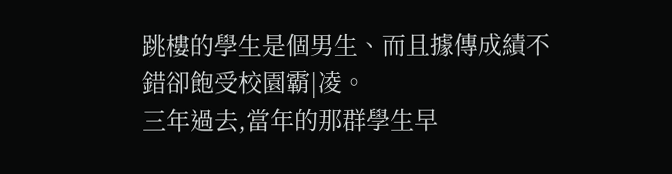跳樓的學生是個男生、而且據傳成績不錯卻飽受校園霸|凌。
三年過去,當年的那群學生早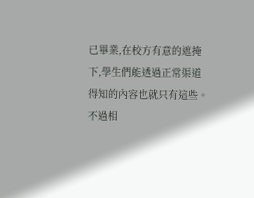已畢業,在校方有意的遮掩下,學生們能透過正常渠道得知的內容也就只有這些。
不過相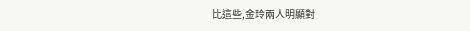比這些,金玲兩人明顯對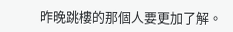昨晚跳樓的那個人要更加了解。